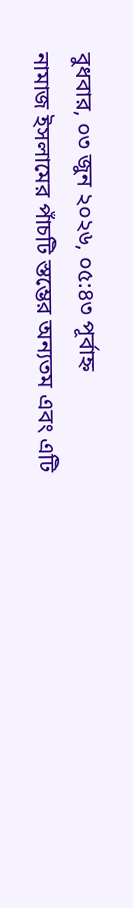বুধবার, ০৩ জুন ২০২৬, ০৫:৪৩ পূর্বাহ্ন
নামাজ ইসলামের পাঁচটি স্তম্ভের অন্যতম এবং এটি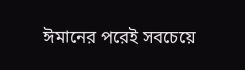ঈমানের পরেই সবচেয়ে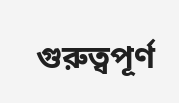গুরুত্বপূর্ণ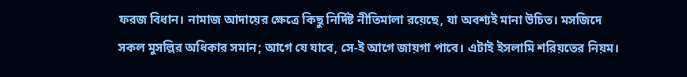ফরজ বিধান। নামাজ আদায়ের ক্ষেত্রে কিছু নির্দিষ্ট নীতিমালা রয়েছে, যা অবশ্যই মানা উচিত। মসজিদে সকল মুসল্লির অধিকার সমান; আগে যে যাবে, সে-ই আগে জায়গা পাবে। এটাই ইসলামি শরিয়তের নিয়ম।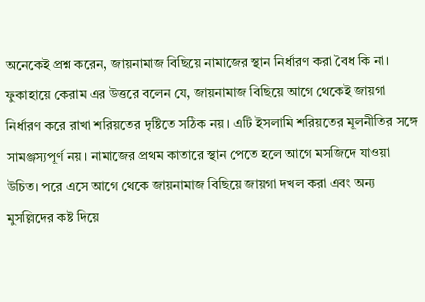অনেকেই প্রশ্ন করেন, জায়নামাজ বিছিয়ে নামাজের স্থান নির্ধারণ করা বৈধ কি না।
ফুকাহায়ে কেরাম এর উত্তরে বলেন যে, জায়নামাজ বিছিয়ে আগে থেকেই জায়গা নির্ধারণ করে রাখা শরিয়তের দৃষ্টিতে সঠিক নয়। এটি ইসলামি শরিয়তের মূলনীতির সঙ্গে সামঞ্জস্যপূর্ণ নয়। নামাজের প্রথম কাতারে স্থান পেতে হলে আগে মসজিদে যাওয়া উচিত। পরে এসে আগে থেকে জায়নামাজ বিছিয়ে জায়গা দখল করা এবং অন্য মুসল্লিদের কষ্ট দিয়ে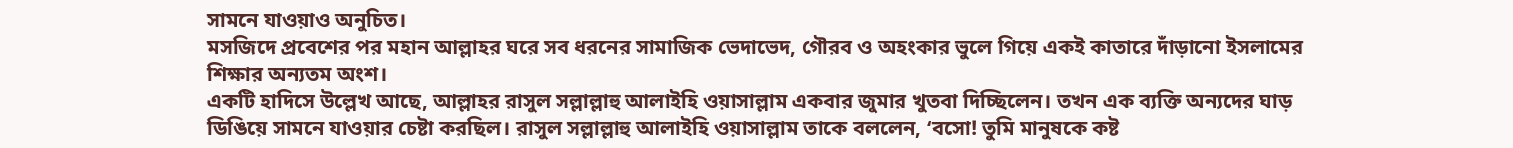সামনে যাওয়াও অনুচিত।
মসজিদে প্রবেশের পর মহান আল্লাহর ঘরে সব ধরনের সামাজিক ভেদাভেদ, গৌরব ও অহংকার ভুলে গিয়ে একই কাতারে দাঁড়ানো ইসলামের শিক্ষার অন্যতম অংশ।
একটি হাদিসে উল্লেখ আছে, আল্লাহর রাসুল সল্লাল্লাহু আলাইহি ওয়াসাল্লাম একবার জুমার খুতবা দিচ্ছিলেন। তখন এক ব্যক্তি অন্যদের ঘাড় ডিঙিয়ে সামনে যাওয়ার চেষ্টা করছিল। রাসুল সল্লাল্লাহু আলাইহি ওয়াসাল্লাম তাকে বললেন, ‘বসো! তুমি মানুষকে কষ্ট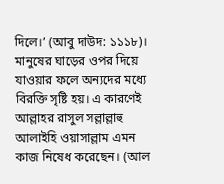দিলে।’ (আবু দাউদ: ১১১৮)।
মানুষের ঘাড়ের ওপর দিয়ে যাওয়ার ফলে অন্যদের মধ্যে বিরক্তি সৃষ্টি হয়। এ কারণেই আল্লাহর রাসুল সল্লাল্লাহু আলাইহি ওয়াসাল্লাম এমন কাজ নিষেধ করেছেন। (আল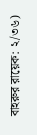বাহরুর রায়েক: ২/৩৬)